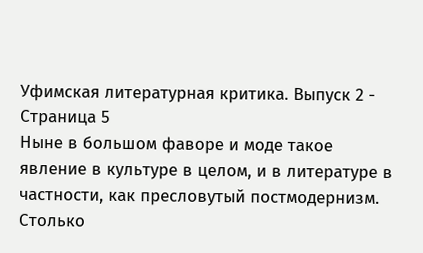Уфимская литературная критика. Выпуск 2 - Страница 5
Ныне в большом фаворе и моде такое явление в культуре в целом, и в литературе в частности, как пресловутый постмодернизм. Столько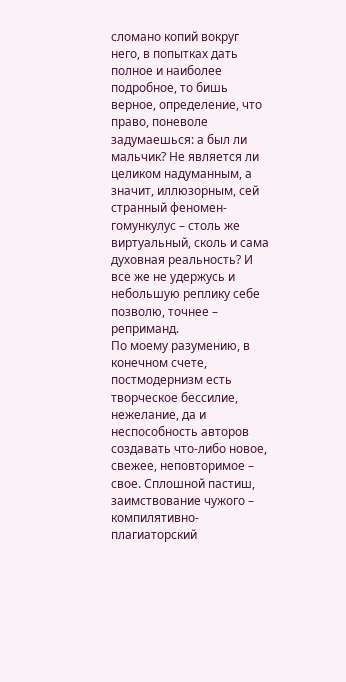сломано копий вокруг него, в попытках дать полное и наиболее подробное, то бишь верное, определение, что право, поневоле задумаешься: а был ли мальчик? Не является ли целиком надуманным, а значит, иллюзорным, сей странный феномен-гомункулус – столь же виртуальный, сколь и сама духовная реальность? И все же не удержусь и небольшую реплику себе позволю, точнее – реприманд.
По моему разумению, в конечном счете, постмодернизм есть творческое бессилие, нежелание, да и неспособность авторов создавать что-либо новое, свежее, неповторимое – свое. Сплошной пастиш, заимствование чужого – компилятивно-плагиаторский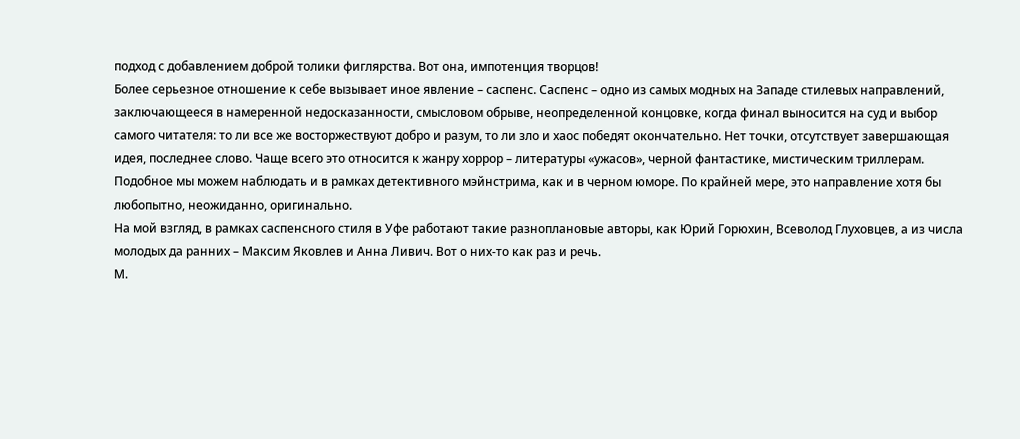подход с добавлением доброй толики фиглярства. Вот она, импотенция творцов!
Более серьезное отношение к себе вызывает иное явление – саспенс. Саспенс – одно из самых модных на Западе стилевых направлений, заключающееся в намеренной недосказанности, смысловом обрыве, неопределенной концовке, когда финал выносится на суд и выбор самого читателя: то ли все же восторжествуют добро и разум, то ли зло и хаос победят окончательно. Нет точки, отсутствует завершающая идея, последнее слово. Чаще всего это относится к жанру хоррор – литературы «ужасов», черной фантастике, мистическим триллерам. Подобное мы можем наблюдать и в рамках детективного мэйнстрима, как и в черном юморе. По крайней мере, это направление хотя бы любопытно, неожиданно, оригинально.
На мой взгляд, в рамках саспенсного стиля в Уфе работают такие разноплановые авторы, как Юрий Горюхин, Всеволод Глуховцев, а из числа молодых да ранних – Максим Яковлев и Анна Ливич. Вот о них-то как раз и речь.
М.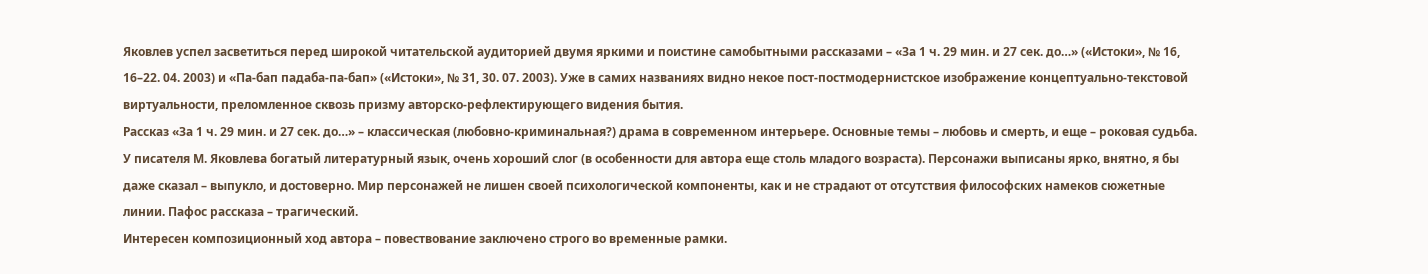Яковлев успел засветиться перед широкой читательской аудиторией двумя яркими и поистине самобытными рассказами – «За 1 ч. 29 мин. и 27 сек. до…» («Истоки», № 16, 16–22. 04. 2003) и «Па-бап падаба-па-бап» («Истоки», № 31, 30. 07. 2003). Уже в самих названиях видно некое пост-постмодернистское изображение концептуально-текстовой виртуальности, преломленное сквозь призму авторско-рефлектирующего видения бытия.
Рассказ «За 1 ч. 29 мин. и 27 сек. до…» – классическая (любовно-криминальная?) драма в современном интерьере. Основные темы – любовь и смерть, и еще – роковая судьба. У писателя М. Яковлева богатый литературный язык, очень хороший слог (в особенности для автора еще столь младого возраста). Персонажи выписаны ярко, внятно, я бы даже сказал – выпукло, и достоверно. Мир персонажей не лишен своей психологической компоненты, как и не страдают от отсутствия философских намеков сюжетные линии. Пафос рассказа – трагический.
Интересен композиционный ход автора – повествование заключено строго во временные рамки.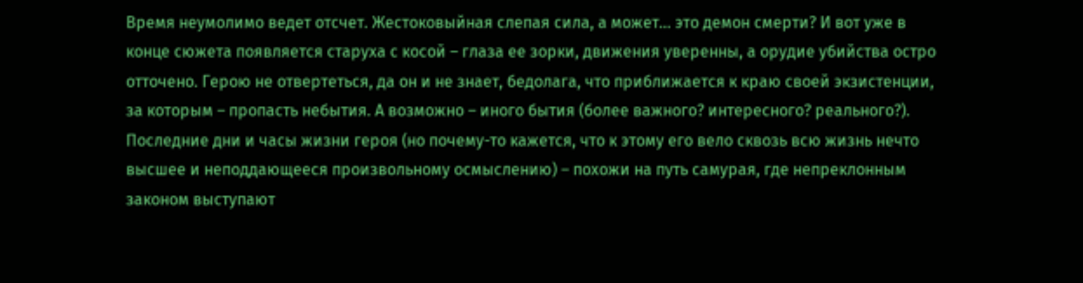Время неумолимо ведет отсчет. Жестоковыйная слепая сила, а может… это демон смерти? И вот уже в конце сюжета появляется старуха с косой – глаза ее зорки, движения уверенны, а орудие убийства остро отточено. Герою не отвертеться, да он и не знает, бедолага, что приближается к краю своей экзистенции, за которым – пропасть небытия. А возможно – иного бытия (более важного? интересного? реального?).
Последние дни и часы жизни героя (но почему-то кажется, что к этому его вело сквозь всю жизнь нечто высшее и неподдающееся произвольному осмыслению) – похожи на путь самурая, где непреклонным законом выступают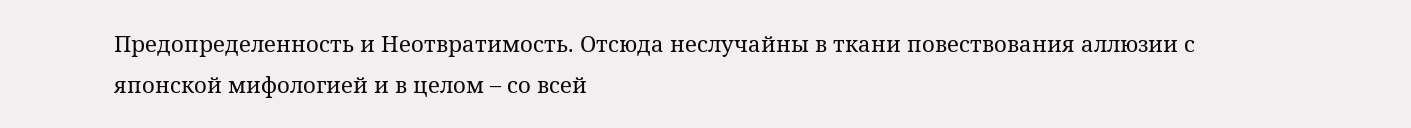Предопределенность и Неотвратимость. Отсюда неслучайны в ткани повествования аллюзии с японской мифологией и в целом – со всей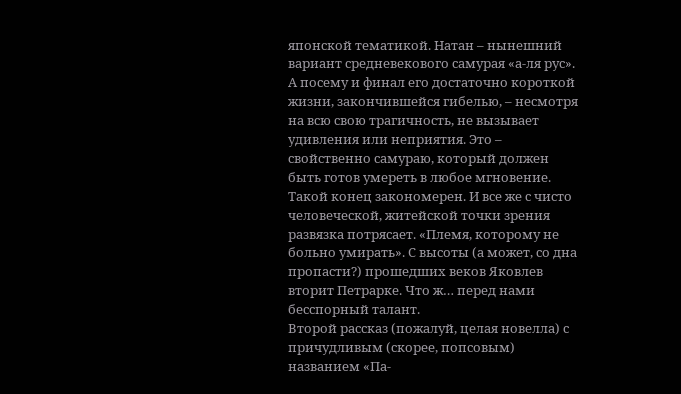японской тематикой. Натан – нынешний вариант средневекового самурая «а-ля рус». А посему и финал его достаточно короткой жизни, закончившейся гибелью, – несмотря на всю свою трагичность, не вызывает удивления или неприятия. Это – свойственно самураю, который должен быть готов умереть в любое мгновение. Такой конец закономерен. И все же с чисто человеческой, житейской точки зрения развязка потрясает. «Племя, которому не больно умирать». С высоты (а может, со дна пропасти?) прошедших веков Яковлев вторит Петрарке. Что ж… перед нами бесспорный талант.
Второй рассказ (пожалуй, целая новелла) с причудливым (скорее, попсовым) названием «Па-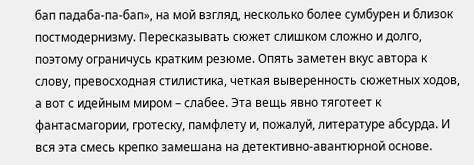бап падаба-па-бап», на мой взгляд, несколько более сумбурен и близок постмодернизму. Пересказывать сюжет слишком сложно и долго, поэтому ограничусь кратким резюме. Опять заметен вкус автора к слову, превосходная стилистика, четкая выверенность сюжетных ходов, а вот с идейным миром – слабее. Эта вещь явно тяготеет к фантасмагории, гротеску, памфлету и, пожалуй, литературе абсурда. И вся эта смесь крепко замешана на детективно-авантюрной основе.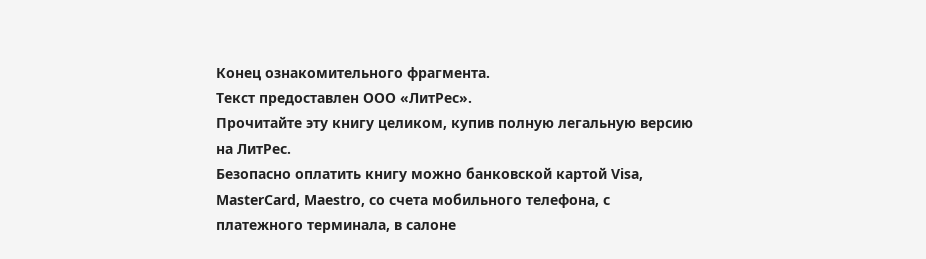Конец ознакомительного фрагмента.
Текст предоставлен ООО «ЛитРес».
Прочитайте эту книгу целиком, купив полную легальную версию на ЛитРес.
Безопасно оплатить книгу можно банковской картой Visa, MasterCard, Maestro, со счета мобильного телефона, с платежного терминала, в салоне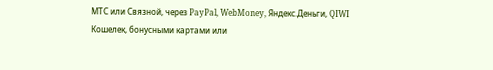МТС или Связной, через PayPal, WebMoney, Яндекс.Деньги, QIWI Кошелек, бонусными картами или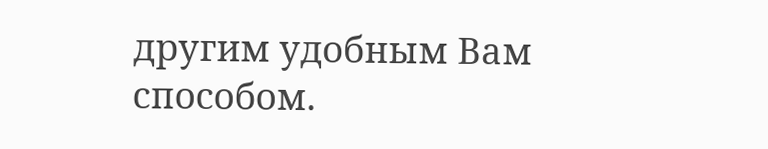другим удобным Вам способом.